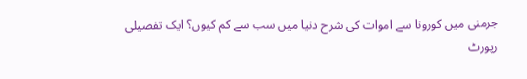جرمنی میں کورونا سے اموات کی شرح دنیا میں سب سے کم کیوں؟ ایک تفصیلی رپورٹ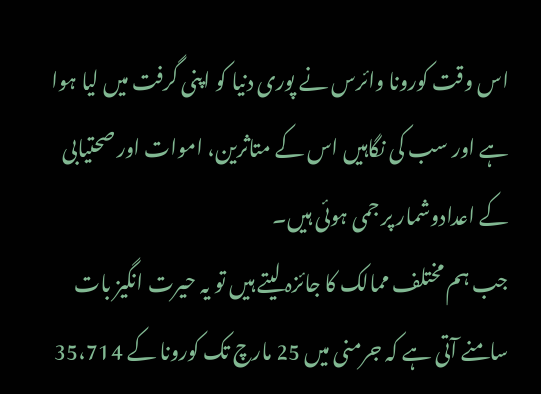اس وقت کورونا وائرس نے پوری دنیا کو اپنی گرفت میں لیا ہوا ہے اور سب کی نگاہیں اس کے متاثرین، اموات اور صحتیابی کے اعدادوشمار پر جمی ہوئی ہیں۔
جب ہم مختلف ممالک کا جائزہ لیتے ہیں تو یہ حیرت انگیز بات سامنے آتی ہے کہ جرمنی میں 25 مارچ تک کورونا کے 35،714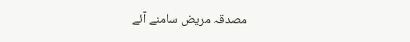مصدقہ مریض سامنے آئے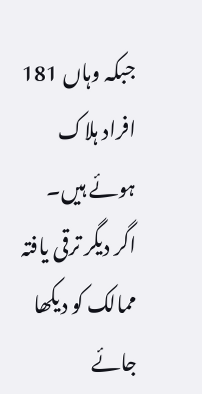جبکہ وہاں 181 افراد ہلاک ہوئے ہیں۔
اگر دیگر ترقی یافتہ ممالک کو دیکھا جائے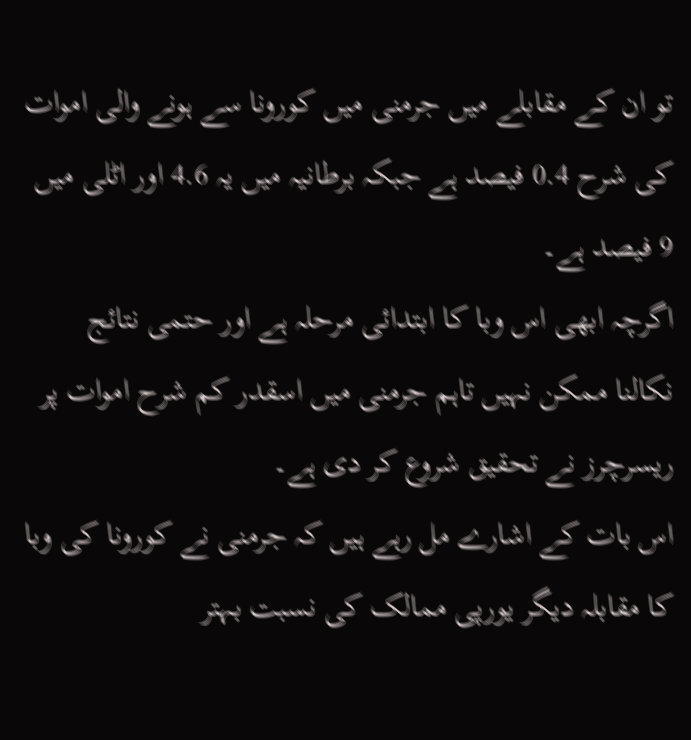تو ان کے مقابلے میں جرمنی میں کورونا سے ہونے والی اموات کی شرح 0.4 فیصد ہے جبکہ برطانیہ میں یہ 4.6 اور اٹلی میں 9 فیصد ہے۔
اگرچہ ابھی اس وبا کا ابتدائی مرحلہ ہے اور حتمی نتائج نکالنا ممکن نہیں تاہم جرمنی میں اسقدر کم شرح اموات پر ریسرچرز نے تحقیق شروع کر دی ہے۔
اس بات کے اشارے مل رہے ہیں کہ جرمنی نے کورونا کی وبا کا مقابلہ دیگر یورپی ممالک کی نسبت بہتر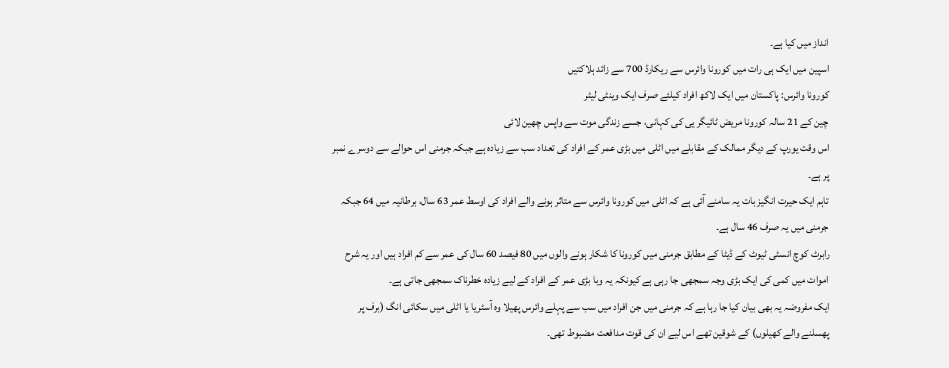انداز میں کیا ہے۔
اسپین میں ایک ہی رات میں کورونا وائرس سے ریکارڈ 700 سے زائد ہلاکتیں
کورونا وائرس: پاکستان میں ایک لاکھ افراد کیلئے صرف ایک وینٹی لیٹر
چین کے 21 سالہ کورونا مریض ٹائیگر یی کی کہانی، جسے زندگی موت سے واپس چھین لائی
اس وقت یورپ کے دیگر ممالک کے مقابلے میں اٹلی میں بڑی عمر کے افراد کی تعداد سب سے زیادہ ہے جبکہ جرمنی اس حوالے سے دوسرے نمبر پر ہے۔
تاہم ایک حیرت انگیز بات یہ سامنے آئی ہے کہ اٹلی میں کورونا وائرس سے متاثر ہونے والے افراد کی اوسط عمر 63 سال، برطانیہ میں 64 جبکہ جرمنی میں یہ صرف 46 سال ہے۔
رابرٹ کوچ انسٹی ٹیوٹ کے ڈیٹا کے مطابق جرمنی میں کورونا کا شکار ہونے والوں میں 80 فیصد 60 سال کی عمر سے کم افراد ہیں اور یہ شرح اموات میں کمی کی ایک بڑی وجہ سمجھی جا رہی ہے کیونکہ یہ وبا بڑی عمر کے افراد کے لیے زیادہ خطرناک سمجھی جاتی ہے۔
ایک مفروضہ یہ بھی بیان کیا جا رہا ہے کہ جرمنی میں جن افراد میں سب سے پہلے وائرس پھیلا وہ آسٹریا یا اٹلی میں سکائی انگ (برف پر پھسلنے والے کھیلوں) کے شوقین تھے اس لیے ان کی قوت مدافعت مضبوط تھی۔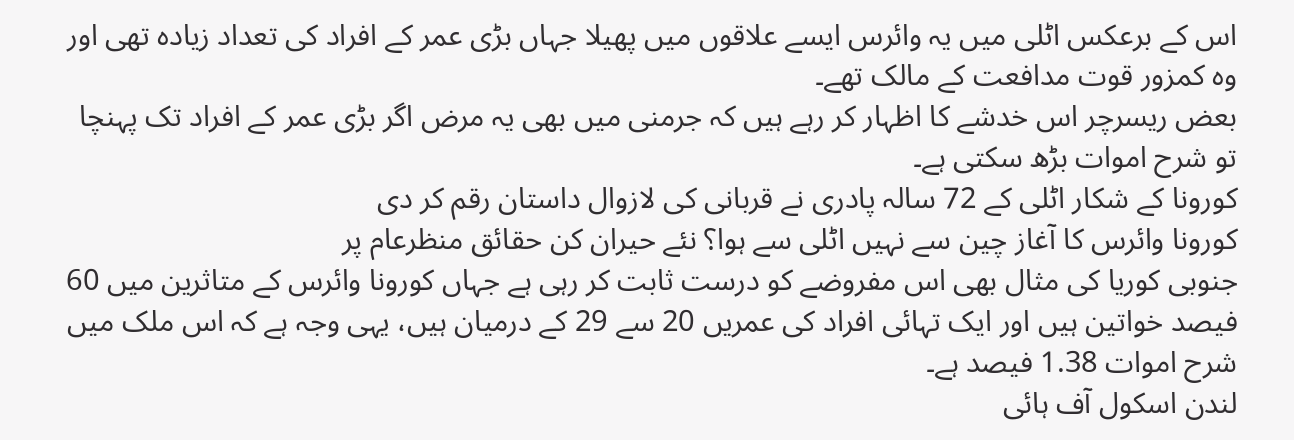اس کے برعکس اٹلی میں یہ وائرس ایسے علاقوں میں پھیلا جہاں بڑی عمر کے افراد کی تعداد زیادہ تھی اور وہ کمزور قوت مدافعت کے مالک تھے۔
بعض ریسرچر اس خدشے کا اظہار کر رہے ہیں کہ جرمنی میں بھی یہ مرض اگر بڑی عمر کے افراد تک پہنچا تو شرح اموات بڑھ سکتی ہے۔
کورونا کے شکار اٹلی کے 72 سالہ پادری نے قربانی کی لازوال داستان رقم کر دی
کورونا وائرس کا آغاز چین سے نہیں اٹلی سے ہوا؟ نئے حیران کن حقائق منظرعام پر
جنوبی کوریا کی مثال بھی اس مفروضے کو درست ثابت کر رہی ہے جہاں کورونا وائرس کے متاثرین میں 60 فیصد خواتین ہیں اور ایک تہائی افراد کی عمریں 20 سے 29 کے درمیان ہیں، یہی وجہ ہے کہ اس ملک میں شرح اموات 1.38 فیصد ہے۔
لندن اسکول آف ہائی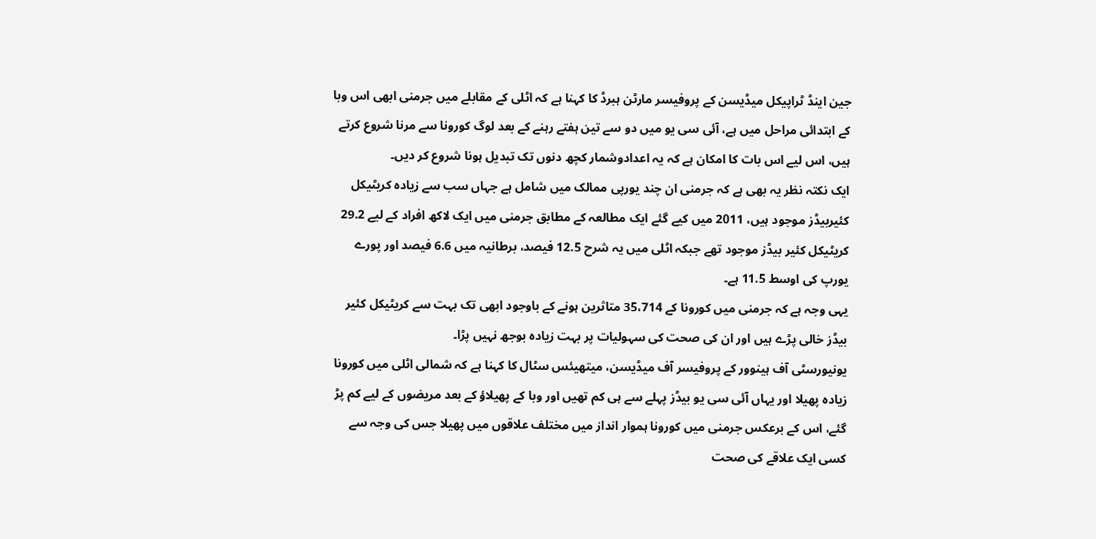جین اینڈ ٹراپیکل میڈیسن کے پروفیسر مارٹن ہبرڈ کا کہنا ہے کہ اٹلی کے مقابلے میں جرمنی ابھی اس وبا کے ابتدائی مراحل میں ہے، آئی سی یو میں دو سے تین ہفتے رہنے کے بعد لوگ کورونا سے مرنا شروع کرتے ہیں، اس لیے اس بات کا امکان ہے کہ یہ اعدادوشمار کچھ دنوں تک تبدیل ہونا شروع کر دیں۔
ایک نکتہ نظر یہ بھی ہے کہ جرمنی ان چند یورپی ممالک میں شامل ہے جہاں سب سے زیادہ کریٹیکل کئیربیڈز موجود ہیں، 2011 میں کیے گئے ایک مطالعہ کے مطابق جرمنی میں ایک لاکھ افراد کے لیے 29.2 کریٹیکل کئیر بیڈز موجود تھے جبکہ اٹلی میں یہ شرح 12.5 فیصد، برطانیہ میں 6.6 فیصد اور پورے یورپ کی اوسط 11.5 ہے۔
یہی وجہ ہے کہ جرمنی میں کورونا کے 35،714 متاثرین ہونے کے باوجود ابھی تک بہت سے کریٹیکل کئیر بیڈز خالی پڑے ہیں اور ان کی صحت کی سہولیات پر بہت زیادہ بوجھ نہیں پڑا۔
یونیورسٹی آف ہینوور کے پروفیسر آف میڈیسن، میتھیئس سٹال کا کہنا ہے کہ شمالی اٹلی میں کورونا زیادہ پھیلا اور یہاں آئی سی یو بیڈز پہلے سے ہی کم تھیں اور وبا کے پھیلاؤ کے بعد مریضوں کے لیے کم پڑ گئے، اس کے برعکس جرمنی میں کورونا ہموار انداز میں مختلف علاقوں میں پھیلا جس کی وجہ سے کسی ایک علاقے کی صحت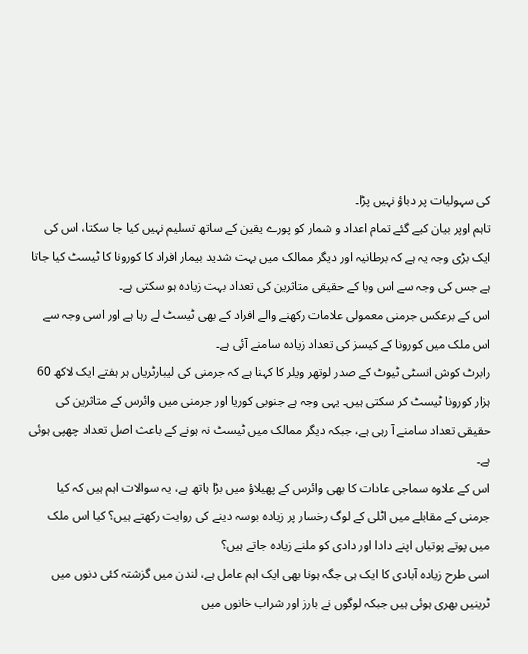کی سہولیات پر دباؤ نہیں پڑا۔
تاہم اوپر بیان کیے گئے تمام اعداد و شمار کو پورے یقین کے ساتھ تسلیم نہیں کیا جا سکتا، اس کی ایک بڑی وجہ یہ ہے کہ برطانیہ اور دیگر ممالک میں بہت شدید بیمار افراد کا کورونا کا ٹیسٹ کیا جاتا ہے جس کی وجہ سے اس وبا کے حقیقی متاثرین کی تعداد بہت زیادہ ہو سکتی ہے۔
اس کے برعکس جرمنی معمولی علامات رکھنے والے افراد کے بھی ٹیسٹ لے رہا ہے اور اسی وجہ سے اس ملک میں کورونا کے کیسز کی تعداد زیادہ سامنے آئی ہے۔
رابرٹ کوش انسٹی ٹیوٹ کے صدر لوتھر ویلر کا کہنا ہے کہ جرمنی کی لیبارٹریاں ہر ہفتے ایک لاکھ 60 ہزار کورونا ٹیسٹ کر سکتی ہیں۔ یہی وجہ ہے جنوبی کوریا اور جرمنی میں وائرس کے متاثرین کی حقیقی تعداد سامنے آ رہی ہے، جبکہ دیگر ممالک میں ٹیسٹ نہ ہونے کے باعث اصل تعداد چھپی ہوئی ہے۔
اس کے علاوہ سماجی عادات کا بھی وائرس کے پھیلاؤ میں بڑا ہاتھ ہے، یہ سوالات اہم ہیں کہ کیا جرمنی کے مقابلے میں اٹلی کے لوگ رخسار پر زیادہ بوسہ دینے کی روایت رکھتے ہیں؟ کیا اس ملک میں پوتے پوتیاں اپنے دادا اور دادی کو ملنے زیادہ جاتے ہیں؟
اسی طرح زیادہ آبادی کا ایک ہی جگہ ہونا بھی ایک اہم عامل ہے، لندن میں گزشتہ کئی دنوں میں ٹرینیں بھری ہوئی ہیں جبکہ لوگوں نے بارز اور شراب خانوں میں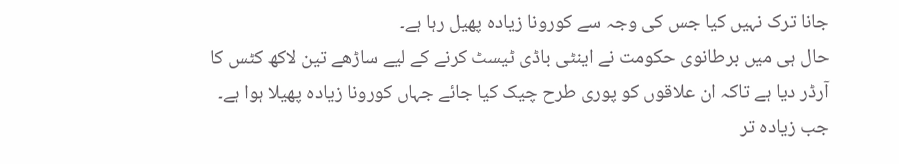جانا ترک نہیں کیا جس کی وجہ سے کورونا زیادہ پھیل رہا ہے۔
حال ہی میں برطانوی حکومت نے اینٹی باڈی ٹیسٹ کرنے کے لیے ساڑھے تین لاکھ کٹس کا آرڈر دیا ہے تاکہ ان علاقوں کو پوری طرح چیک کیا جائے جہاں کورونا زیادہ پھیلا ہوا ہے۔
جب زیادہ تر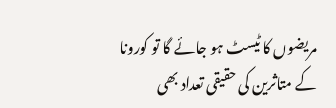مریضوں کا ٹیسٹ ہو جائے گا تو کورونا کے متاثرین کی حقیقی تعداد بھی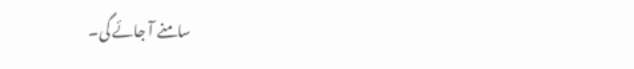سامنے آ جائے گی۔